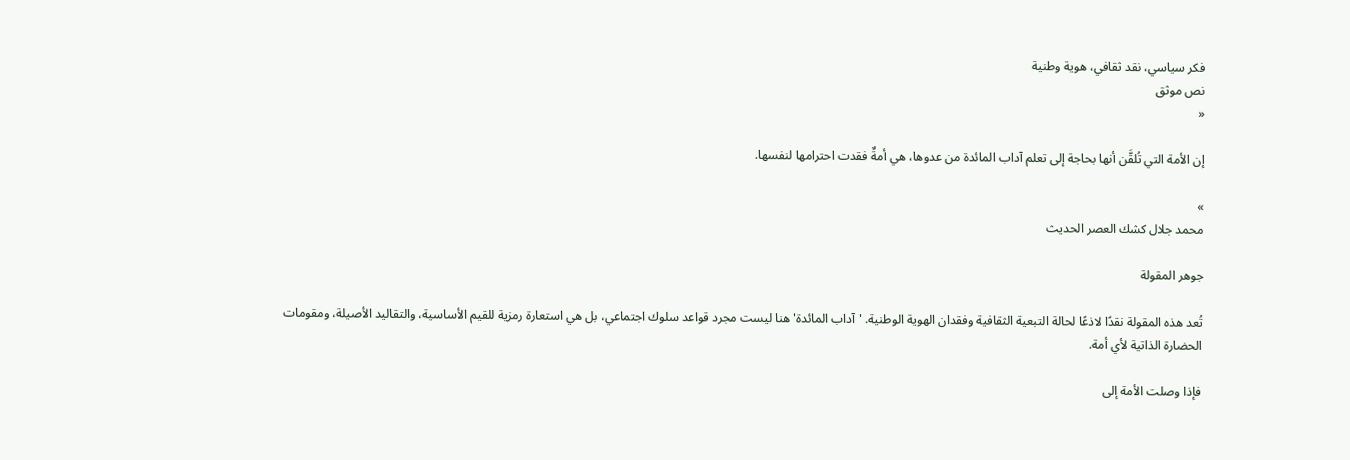فكر سياسي، نقد ثقافي، هوية وطنية
نص موثق
«

إن الأمة التي تُلقَّن أنها بحاجة إلى تعلم آداب المائدة من عدوها، هي أمةٌ فقدت احترامها لنفسها.

»
محمد جلال كشك العصر الحديث

جوهر المقولة

تُعد هذه المقولة نقدًا لاذعًا لحالة التبعية الثقافية وفقدان الهوية الوطنية. 'آداب المائدة' هنا ليست مجرد قواعد سلوك اجتماعي، بل هي استعارة رمزية للقيم الأساسية، والتقاليد الأصيلة، ومقومات الحضارة الذاتية لأي أمة.

فإذا وصلت الأمة إلى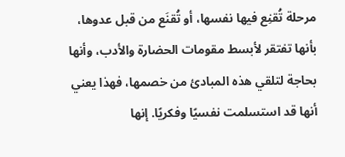مرحلة تُقنِع فيها نفسها، أو تُقنَع من قبل عدوها، بأنها تفتقر لأبسط مقومات الحضارة والأدب، وأنها بحاجة لتلقي هذه المبادئ من خصمها، فهذا يعني أنها قد استسلمت نفسيًا وفكريًا. إنها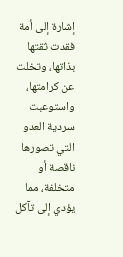إشارة إلى أمة فقدت ثقتها بذاتها، وتخلت عن كرامتها، واستوعبت سردية العدو التي تصورها ناقصة أو متخلفة، مما يؤدي إلى تآكل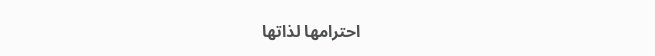احترامها لذاتها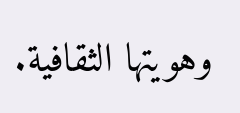وهويتها الثقافية.